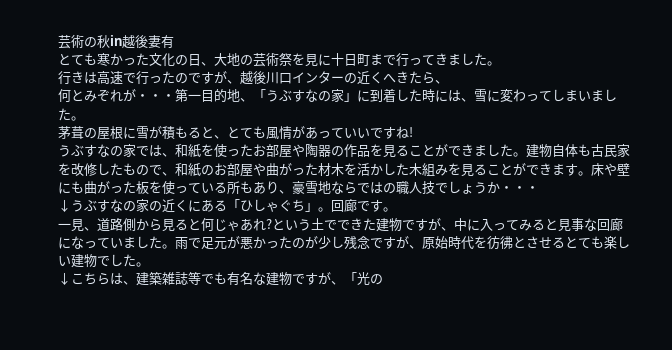芸術の秋in越後妻有
とても寒かった文化の日、大地の芸術祭を見に十日町まで行ってきました。
行きは高速で行ったのですが、越後川口インターの近くへきたら、
何とみぞれが・・・第一目的地、「うぶすなの家」に到着した時には、雪に変わってしまいました。
茅葺の屋根に雪が積もると、とても風情があっていいですね!
うぶすなの家では、和紙を使ったお部屋や陶器の作品を見ることができました。建物自体も古民家を改修したもので、和紙のお部屋や曲がった材木を活かした木組みを見ることができます。床や壁にも曲がった板を使っている所もあり、豪雪地ならではの職人技でしょうか・・・
↓うぶすなの家の近くにある「ひしゃぐち」。回廊です。
一見、道路側から見ると何じゃあれ?という土でできた建物ですが、中に入ってみると見事な回廊になっていました。雨で足元が悪かったのが少し残念ですが、原始時代を彷彿とさせるとても楽しい建物でした。
↓こちらは、建築雑誌等でも有名な建物ですが、「光の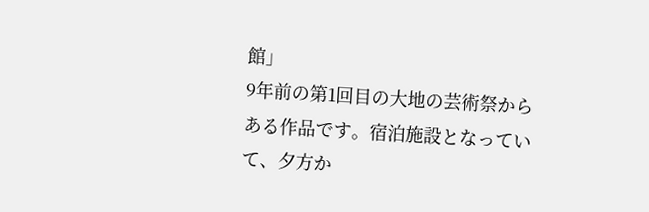館」
9年前の第1回目の大地の芸術祭からある作品です。宿泊施設となっていて、夕方か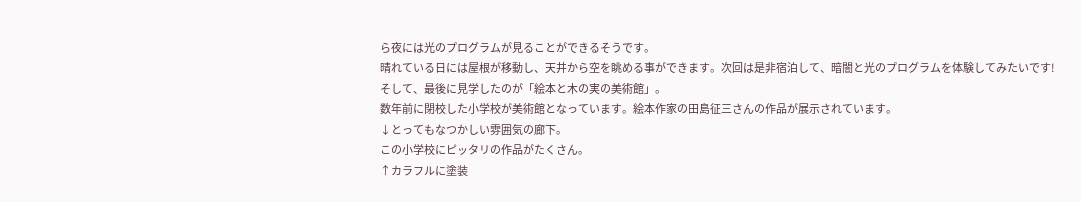ら夜には光のプログラムが見ることができるそうです。
晴れている日には屋根が移動し、天井から空を眺める事ができます。次回は是非宿泊して、暗闇と光のプログラムを体験してみたいです!
そして、最後に見学したのが「絵本と木の実の美術館」。
数年前に閉校した小学校が美術館となっています。絵本作家の田島征三さんの作品が展示されています。
↓とってもなつかしい雰囲気の廊下。
この小学校にピッタリの作品がたくさん。
↑カラフルに塗装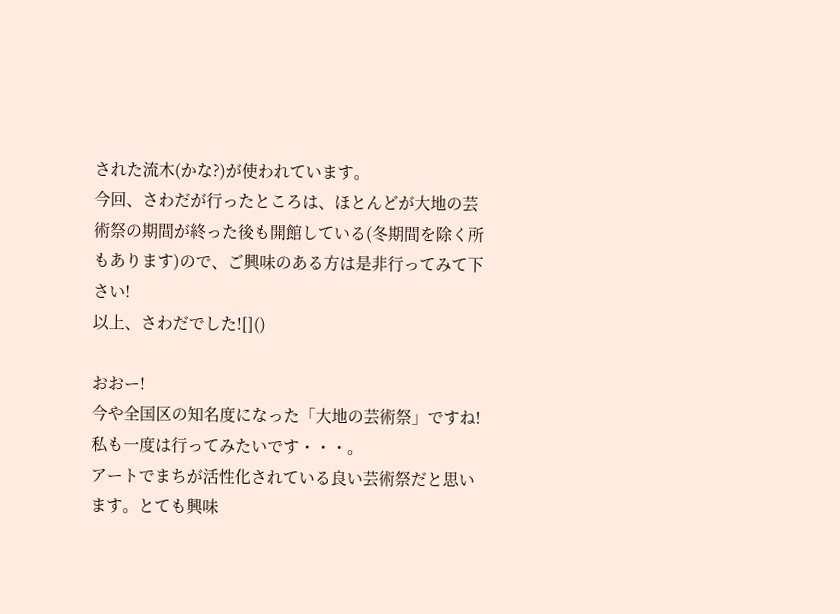された流木(かな?)が使われています。
今回、さわだが行ったところは、ほとんどが大地の芸術祭の期間が終った後も開館している(冬期間を除く所もあります)ので、ご興味のある方は是非行ってみて下さい!
以上、さわだでした![]()

おおー!
今や全国区の知名度になった「大地の芸術祭」ですね!私も一度は行ってみたいです・・・。
アートでまちが活性化されている良い芸術祭だと思います。とても興味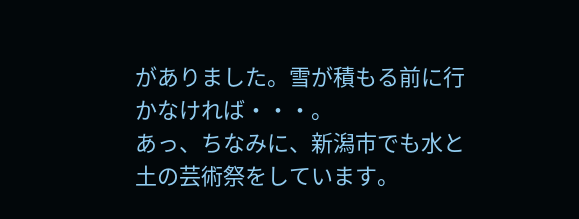がありました。雪が積もる前に行かなければ・・・。
あっ、ちなみに、新潟市でも水と土の芸術祭をしています。